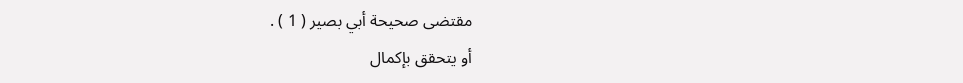مقتضى صحيحة أبي بصير ( 1 ) .
أو يتحقق بإكمال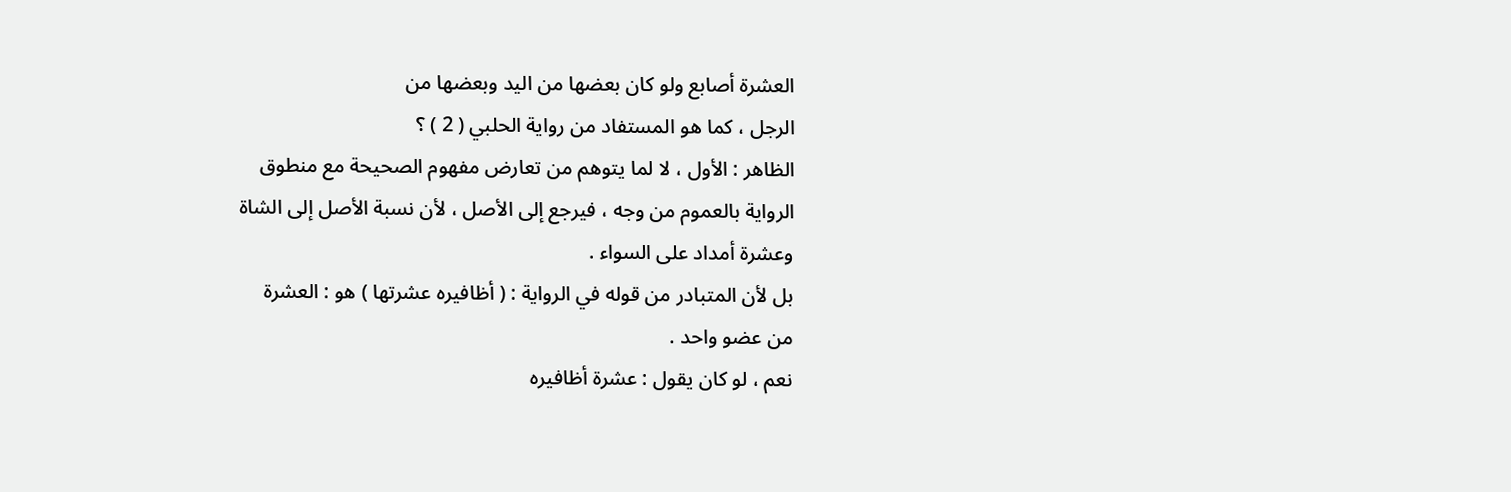العشرة أصابع ولو كان بعضها من اليد وبعضها من
الرجل ، كما هو المستفاد من رواية الحلبي ( 2 ) ؟
الظاهر : الأول ، لا لما يتوهم من تعارض مفهوم الصحيحة مع منطوق
الرواية بالعموم من وجه ، فيرجع إلى الأصل ، لأن نسبة الأصل إلى الشاة
وعشرة أمداد على السواء .
بل لأن المتبادر من قوله في الرواية : ( أظافيره عشرتها ) هو : العشرة
من عضو واحد .
نعم ، لو كان يقول : عشرة أظافيره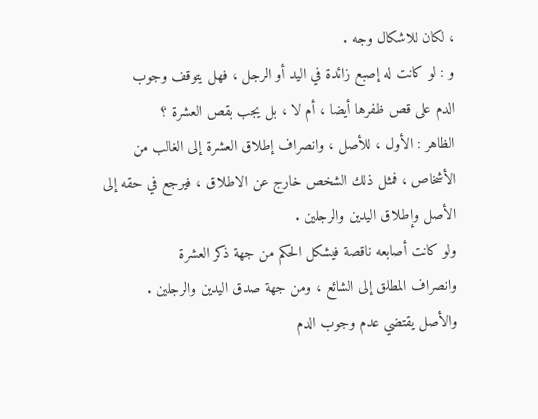، لكان للاشكال وجه .
و : لو كانت له إصبع زائدة في اليد أو الرجل ، فهل يتوقف وجوب
الدم على قص ظفرها أيضا ، أم لا ، بل يجب بقص العشرة ؟
الظاهر : الأول ، للأصل ، وانصراف إطلاق العشرة إلى الغالب من
الأشخاص ، فمثل ذلك الشخص خارج عن الاطلاق ، فيرجع في حقه إلى
الأصل وإطلاق اليدين والرجلين .
ولو كانت أصابعه ناقصة فيشكل الحكم من جهة ذكر العشرة
وانصراف المطلق إلى الشائع ، ومن جهة صدق اليدين والرجلين .
والأصل يقتضي عدم وجوب الدم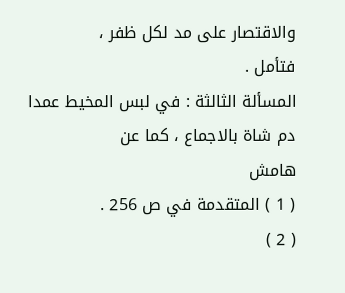والاقتصار على مد لكل ظفر ،
فتأمل .
المسألة الثالثة : في لبس المخيط عمدا دم شاة بالاجماع ، كما عن
هامش
( 1 ) المتقدمة في ص 256 .
( 2 )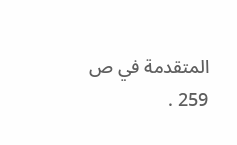المتقدمة في ص 259 .